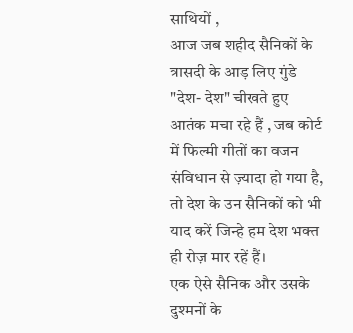साथियों ,
आज जब शहीद सैनिकों के त्रासदी के आड़ लिए गुंडे "देश- देश" चीखते हुए आतंक मचा रहे हैं , जब कोर्ट में फिल्मी गीतों का वजन संविधान से ज़्यादा हो गया है, तो देश के उन सैनिकों को भी याद करें जिन्हे हम देश भक्त ही रोज़ मार रहें हैं।
एक ऐसे सैनिक और उसके दुश्मनों के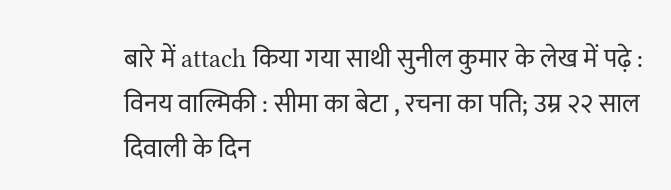बारे में attach किया गया साथी सुनील कुमार के लेख में पढ़े :
विनय वाल्मिकी : सीमा का बेटा , रचना का पति; उम्र २२ साल
दिवाली के दिन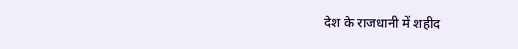देश के राजधानी में शहीद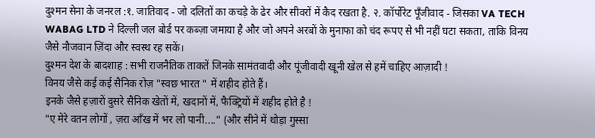दुश्मन सेना के जनरल :१. जातिवाद - जो दलितों का कचड़े के ढेर और सीवरों में कैद रखता है. २. कॉर्पोरेट पूँजीवाद - जिसका VA TECH WABAG LTD ने दिल्ली जल बोर्ड पर कब्ज़ा जमाया है और जो अपने अरबों के मुनाफा को चंद रूपए से भी नहीं घटा सकता, ताकि विनय जैसे नौजवान ज़िंदा और स्वस्थ रह सकें।
दुश्मन देश के बादशाह : सभी राजनैतिक ताकतें जिनके सामंतवादी और पूंजीवादी खूनी खेल से हमें चाहिए आज़ादी !
विनय जैसे कई कई सैनिक रोज़ "स्वछ भारत " में शहीद होते हैं।
इनके जैसे हज़ारों दुसरे सैनिक खेतों में, खदानों में, फैक्ट्रियों में शहीद होते है !
"ए मेरे वतन लोगों , ज़रा आँख में भर लो पानी...." (और सीने में थोड़ा गुस्सा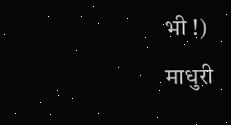भी !)
माधुरी